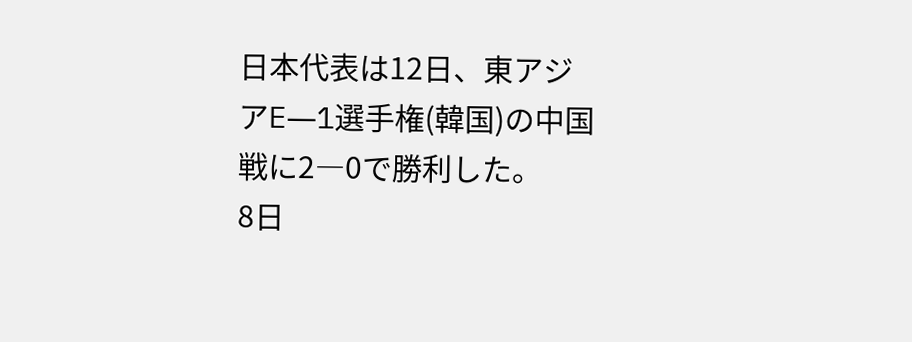日本代表は12日、東アジアE―1選手権(韓国)の中国戦に2―0で勝利した。
8日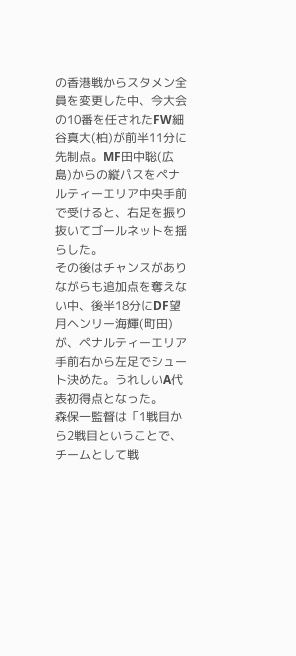の香港戦からスタメン全員を変更した中、今大会の10番を任されたFW細谷真大(柏)が前半11分に先制点。MF田中聡(広島)からの縦パスをペナルティーエリア中央手前で受けると、右足を振り抜いてゴールネットを揺らした。
その後はチャンスがありながらも追加点を奪えない中、後半18分にDF望月ヘンリー海輝(町田)が、ペナルティーエリア手前右から左足でシュート決めた。うれしいA代表初得点となった。
森保一監督は「1戦目から2戦目ということで、チームとして戦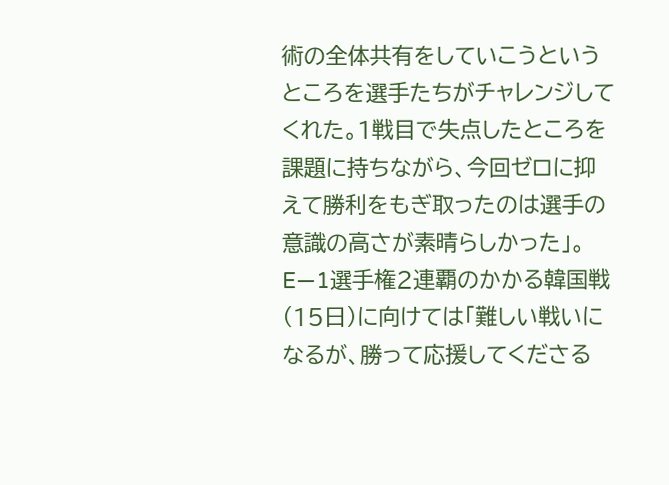術の全体共有をしていこうというところを選手たちがチャレンジしてくれた。1戦目で失点したところを課題に持ちながら、今回ゼロに抑えて勝利をもぎ取ったのは選手の意識の高さが素晴らしかった」。
E―1選手権2連覇のかかる韓国戦(15日)に向けては「難しい戦いになるが、勝って応援してくださる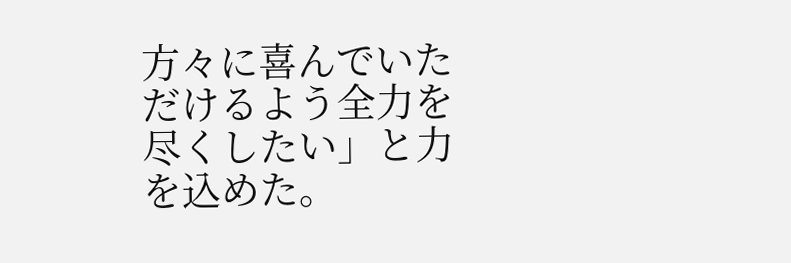方々に喜んでいただけるよう全力を尽くしたい」と力を込めた。